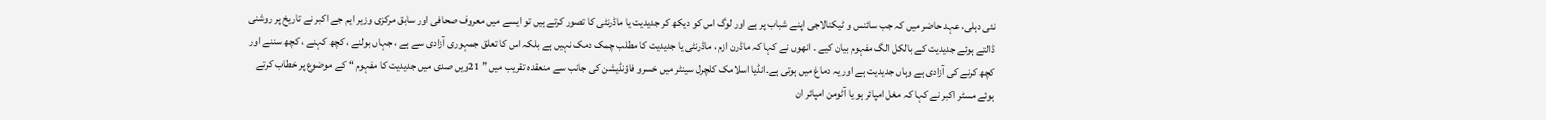نئی دہلی، عہد حاضر میں کہ جب سائنس و ٹیکنالاجی اپنے شباب پر ہے اور لوگ اس کو دیکھ کر جدیدیت یا ماڈرنٹی کا تصور کرتے ہیں تو ایسے میں معروف صحافی اور سابق مرکزی وزیر ایم جے اکبر نے تاریخ پر روشنی ڈالتے ہوئے جدیدیت کے بالکل الگ مفہوم بیان کیے ۔ انھوں نے کہا کہ ماڈرن ازم ، ماڈرنٹی یا جدیدیت کا مطلب چمک دمک نہیں ہے بلکہ اس کا تعلق جمہوری آزادی سے ہے ، جہاں بولنے ، کچھ کہنے ، کچھ سننے اور کچھ کرنے کی آزادی ہے وہاں جدیدیت ہے اور یہ دماغ میں ہوتی ہے۔انڈیا اسلامک کلچرل سینٹر میں خسرو فاؤنڈیشن کی جانب سے منعقدہ تقریب میں ” 21ویں صدی میں جدیدیت کا مفہوم “ کے موضوع پر خطاب کرتے ہوئے مسٹر اکبر نے کہا کہ مغل امپائر ہو یا آٹومن امپائر ان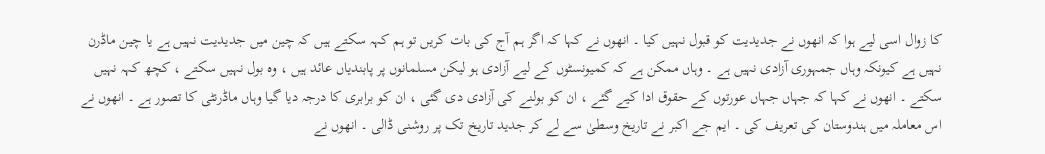کا زوال اسی لیے ہوا کہ انھوں نے جدیدیت کو قبول نہیں کیا ۔ انھوں نے کہا کہ اگر ہم آج کی بات کریں تو ہم کہہ سکتے ہیں کہ چین میں جدیدیت نہیں ہے یا چین ماڈرن نہیں ہے کیونکہ وہاں جمہوری آزادی نہیں ہے ۔ وہاں ممکن ہے کہ کمیونسٹوں کے لیے آزادی ہو لیکن مسلمانوں پر پابندیاں عائد ہیں ، وہ بول نہیں سکتے ، کچھ کہہ نہیں سکتے ۔ انھوں نے کہا کہ جہاں جہاں عورتوں کے حقوق ادا کیے گئے ، ان کو بولنے کی آزادی دی گئی ، ان کو برابری کا درجہ دیا گیا وہاں ماڈرنٹی کا تصور ہے ۔ انھوں نے اس معاملہ میں ہندوستان کی تعریف کی ۔ ایم جے اکبر نے تاریخ وسطیٰ سے لے کر جدید تاریخ تک پر روشنی ڈالی ۔ انھوں نے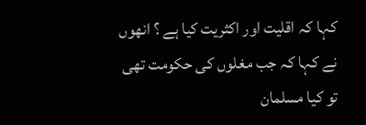کہا کہ اقلیت اور اکثریت کیا ہے ؟ انھوں نے کہا کہ جب مغلوں کی حکومت تھی تو کیا مسلمان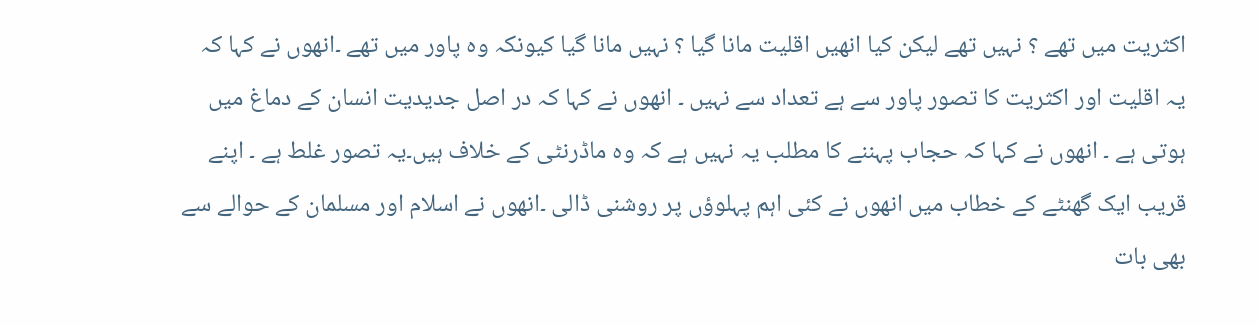اکثریت میں تھے ؟ نہیں تھے لیکن کیا انھیں اقلیت مانا گیا ؟ نہیں مانا گیا کیونکہ وہ پاور میں تھے ۔انھوں نے کہا کہ یہ اقلیت اور اکثریت کا تصور پاور سے ہے تعداد سے نہیں ۔ انھوں نے کہا کہ در اصل جدیدیت انسان کے دماغ میں ہوتی ہے ۔ انھوں نے کہا کہ حجاب پہننے کا مطلب یہ نہیں ہے کہ وہ ماڈرنٹی کے خلاف ہیں۔یہ تصور غلط ہے ۔ اپنے قریب ایک گھنٹے کے خطاب میں انھوں نے کئی اہم پہلوؤں پر روشنی ڈالی ۔انھوں نے اسلام اور مسلمان کے حوالے سے بھی بات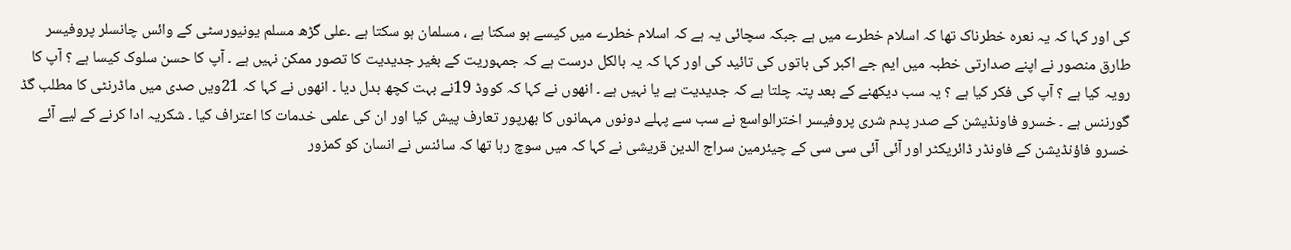کی اور کہا کہ یہ نعرہ خطرناک تھا کہ اسلام خطرے میں ہے جبکہ سچائی یہ ہے کہ اسلام خطرے میں کیسے ہو سکتا ہے ، مسلمان ہو سکتا ہے ۔علی گڑھ مسلم یونیورسٹی کے وائس چانسلر پروفیسر طارق منصور نے اپنے صدارتی خطبہ میں ایم جے اکبر کی باتوں کی تائید کی اور کہا کہ یہ بالکل درست ہے کہ جمہوریت کے بغیر جدیدیت کا تصور ممکن نہیں ہے ۔ آپ کا حسن سلوک کیسا ہے ؟ آپ کا رویہ کیا ہے ؟ آپ کی فکر کیا ہے ؟ یہ سب دیکھنے کے بعد پتہ چلتا ہے کہ جدیدیت ہے یا نہیں ہے ۔ انھوں نے کہا کہ کووڈ 19نے بہت کچھ بدل دیا ۔ انھوں نے کہا کہ 21ویں صدی میں ماڈرنٹی کا مطلب گڈ گورننس ہے ۔ خسرو فاونڈیشن کے صدر پدم شری پروفیسر اخترالواسع نے سب سے پہلے دونوں مہمانوں کا بھرپور تعارف پیش کیا اور ان کی علمی خدمات کا اعتراف کیا ۔ شکریہ ادا کرنے کے لیے آئے خسرو فاؤنڈیشن کے فاونڈر ڈائریکٹر اور آئی آئی سی سی کے چیئرمین سراج الدین قریشی نے کہا کہ میں سوچ رہا تھا کہ سائنس نے انسان کو کمزور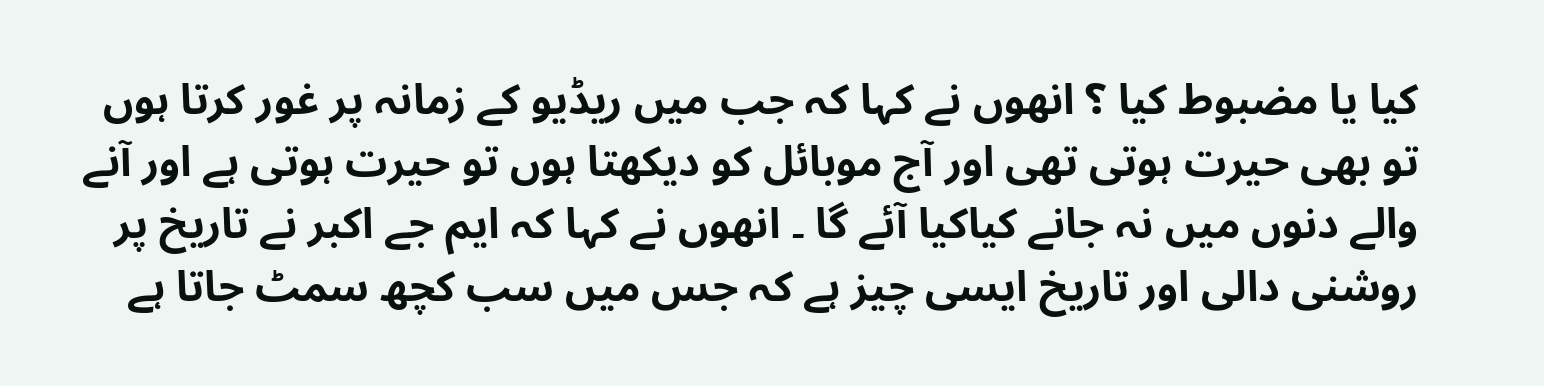کیا یا مضبوط کیا ؟ انھوں نے کہا کہ جب میں ریڈیو کے زمانہ پر غور کرتا ہوں تو بھی حیرت ہوتی تھی اور آج موبائل کو دیکھتا ہوں تو حیرت ہوتی ہے اور آنے والے دنوں میں نہ جانے کیاکیا آئے گا ۔ انھوں نے کہا کہ ایم جے اکبر نے تاریخ پر روشنی دالی اور تاریخ ایسی چیز ہے کہ جس میں سب کچھ سمٹ جاتا ہے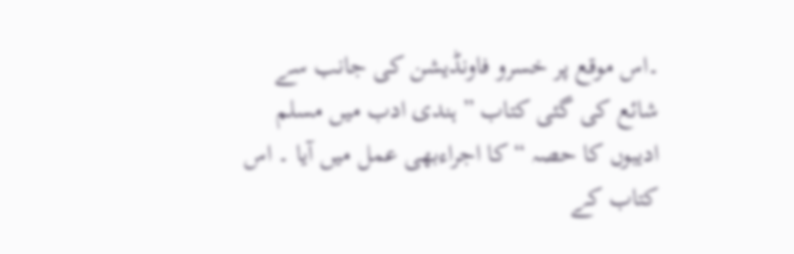۔اس موقع پر خسرو فاونڈیشن کی جانب سے شائع کی گئی کتاب ” ہندی ادب میں مسلم ادیبوں کا حصہ “ کا اجراءبھی عمل میں آیا ۔ اس کتاب کے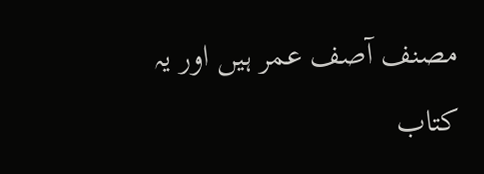مصنف آصف عمر ہیں اور یہ کتاب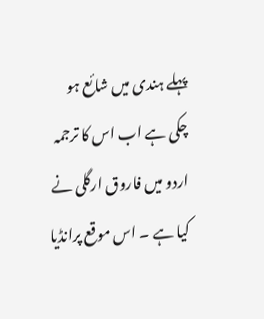پہلے ہندی میں شائع ہو چکی ہے اب اس کا ترجمہ اردو میں فاروق ارگلی نے کیا ہے ۔ اس موقع پرانڈیا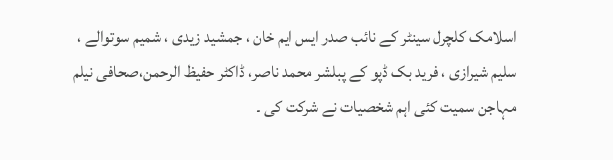اسلامک کلچرل سینٹر کے نائب صدر ایس ایم خان ، جمشید زیدی ، شمیم سوتوالے ، سلیم شیرازی ، فرید بک ڈپو کے پبلشر محمد ناصر، ڈاکٹر حفیظ الرحمن،صحافی نیلم مہاجن سمیت کئی اہم شخصیات نے شرکت کی ۔